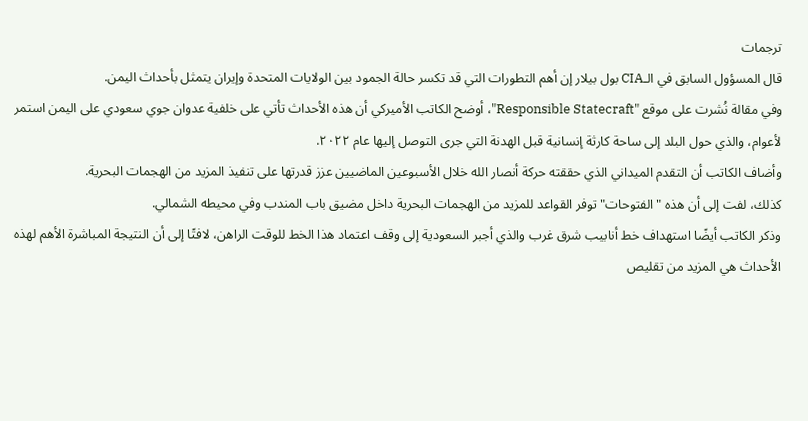ترجمات
قال المسؤول السابق في الـCIA بول بيلار إن أهم التطورات التي قد تكسر حالة الجمود بين الولايات المتحدة وإيران يتمثل بأحداث اليمن.
وفي مقالة نُشرت على موقع "Responsible Statecraft"، أوضح الكاتب الأميركي أن هذه الأحداث تأتي على خلفية عدوان جوي سعودي على اليمن استمر لأعوام، والذي حول البلد إلى ساحة كارثة إنسانية قبل الهدنة التي جرى التوصل إليها عام ٢٠٢٢.
وأضاف الكاتب أن التقدم الميداني الذي حققته حركة أنصار الله خلال الأسبوعين الماضيين عزز قدرتها على تنفيذ المزيد من الهجمات البحرية.
كذلك، لفت إلى أن هذه "الفتوحات" توفر القواعد للمزيد من الهجمات البحرية داخل مضيق باب المندب وفي محيطه الشمالي.
وذكر الكاتب أيضًا استهداف خط أنابيب شرق غرب والذي أجبر السعودية إلى وقف اعتماد هذا الخط للوقت الراهن، لافتًا إلى أن النتيجة المباشرة الأهم لهذه الأحداث هي المزيد من تقليص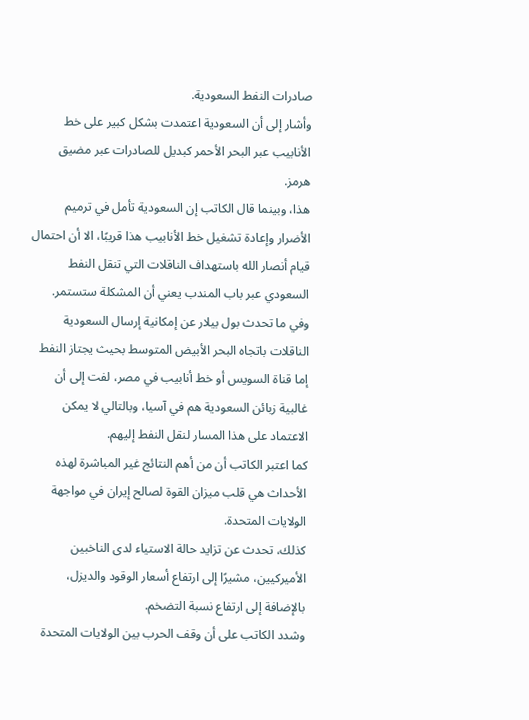صادرات النفط السعودية.
وأشار إلى أن السعودية اعتمدت بشكل كبير على خط الأنابيب عبر البحر الأحمر كبديل للصادرات عبر مضيق هرمز.
هذا، وبينما قال الكاتب إن السعودية تأمل في ترميم الأضرار وإعادة تشغيل خط الأنابيب هذا قريبًا، الا أن احتمال قيام أنصار الله باستهداف الناقلات التي تنقل النفط السعودي عبر باب المندب يعني أن المشكلة ستستمر.
وفي ما تحدث بول بيلار عن إمكانية إرسال السعودية الناقلات باتجاه البحر الأبيض المتوسط بحيث يجتاز النفط إما قناة السويس أو خط أنابيب في مصر، لفت إلى أن غالبية زبائن السعودية هم في آسيا، وبالتالي لا يمكن الاعتماد على هذا المسار لنقل النفط إليهم.
كما اعتبر الكاتب أن من أهم النتائج غير المباشرة لهذه الأحداث هي قلب ميزان القوة لصالح إيران في مواجهة الولايات المتحدة.
كذلك، تحدث عن تزايد حالة الاستياء لدى الناخبين الأميركيين، مشيرًا إلى ارتفاع أسعار الوقود والديزل، بالإضافة إلى ارتفاع نسبة التضخم.
وشدد الكاتب على أن وقف الحرب بين الولايات المتحدة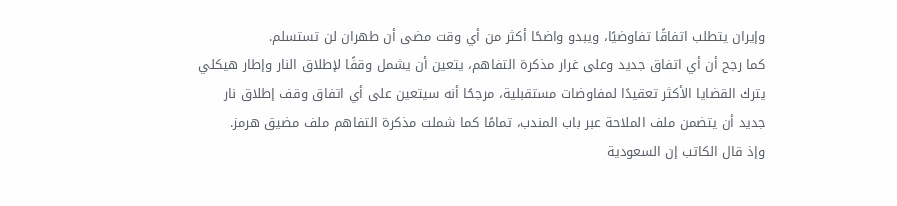وإيران يتطلب اتفاقًا تفاوضيًا، ويبدو واضحًا أكثر من أي وقت مضى أن طهران لن تستسلم.
كما رجح أن أي اتفاق جديد وعلى غرار مذكرة التفاهم، يتعين أن يشمل وقفًا لإطلاق النار وإطار هيكلي يترك القضايا الأكثر تعقيدًا لمفاوضات مستقبلية، مرجحًا أنه سيتعين على أي اتفاق وقف إطلاق نار جديد أن يتضمن ملف الملاحة عبر باب المندب، تمامًا كما شملت مذكرة التفاهم ملف مضيق هرمز.
وإذ قال الكاتب إن السعودية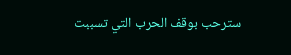سترحب بوقف الحرب التي تسببت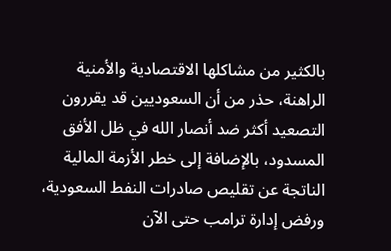بالكثير من مشاكلها الاقتصادية والأمنية الراهنة، حذر من أن السعوديين قد يقررون التصعيد أكثر ضد أنصار الله في ظل الأفق المسدود، بالإضافة إلى خطر الأزمة المالية الناتجة عن تقليص صادرات النفط السعودية، ورفض إدارة ترامب حتى الآن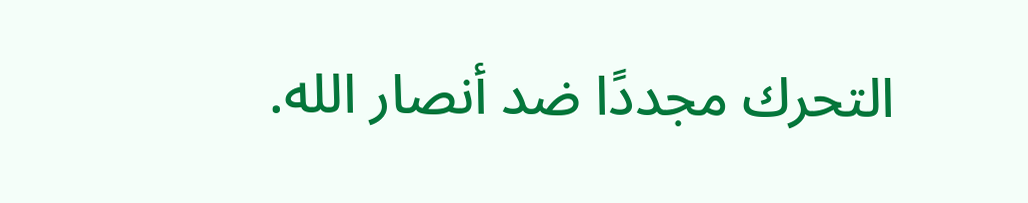التحرك مجددًا ضد أنصار الله.